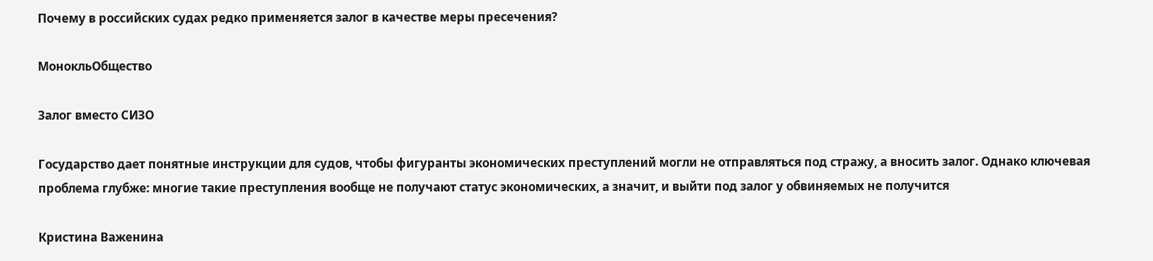Почему в российских судах редко применяется залог в качестве меры пресечения?

МонокльОбщество

Залог вместо СИЗО

Государство дает понятные инструкции для судов, чтобы фигуранты экономических преступлений могли не отправляться под стражу, а вносить залог. Однако ключевая проблема глубже: многие такие преступления вообще не получают статус экономических, а значит, и выйти под залог у обвиняемых не получится

Кристина Важенина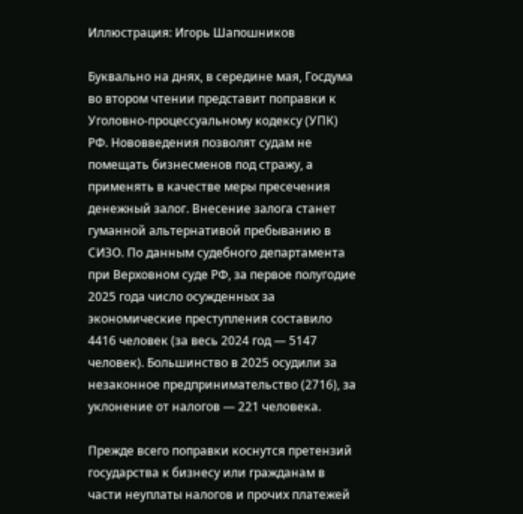Иллюстрация: Игорь Шапошников

Буквально на днях, в середине мая, Госдума во втором чтении представит поправки к Уголовно-процессуальному кодексу (УПК) РФ. Нововведения позволят судам не помещать бизнесменов под стражу, а применять в качестве меры пресечения денежный залог. Внесение залога станет гуманной альтернативой пребыванию в СИЗО. По данным судебного департамента при Верховном суде РФ, за первое полугодие 2025 года число осужденных за экономические преступления составило 4416 человек (за весь 2024 год — 5147 человек). Большинство в 2025 осудили за незаконное предпринимательство (2716), за уклонение от налогов — 221 человека.

Прежде всего поправки коснутся претензий государства к бизнесу или гражданам в части неуплаты налогов и прочих платежей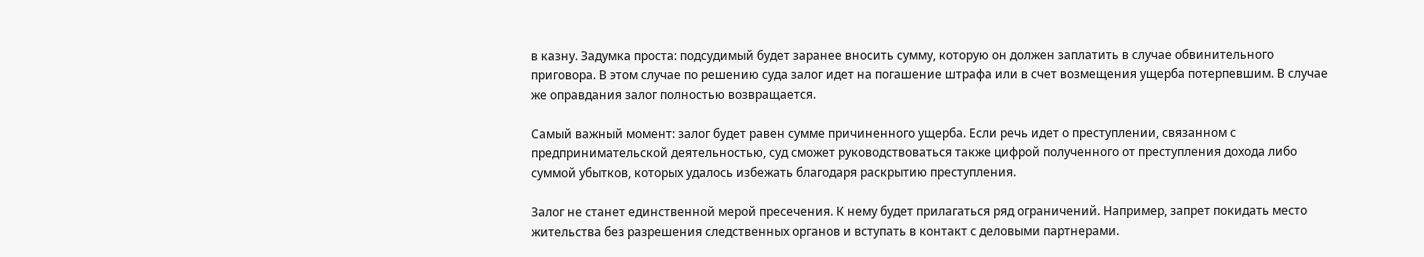в казну. Задумка проста: подсудимый будет заранее вносить сумму, которую он должен заплатить в случае обвинительного приговора. В этом случае по решению суда залог идет на погашение штрафа или в счет возмещения ущерба потерпевшим. В случае же оправдания залог полностью возвращается.

Самый важный момент: залог будет равен сумме причиненного ущерба. Если речь идет о преступлении, связанном с предпринимательской деятельностью, суд сможет руководствоваться также цифрой полученного от преступления дохода либо суммой убытков, которых удалось избежать благодаря раскрытию преступления.

Залог не станет единственной мерой пресечения. К нему будет прилагаться ряд ограничений. Например, запрет покидать место жительства без разрешения следственных органов и вступать в контакт с деловыми партнерами.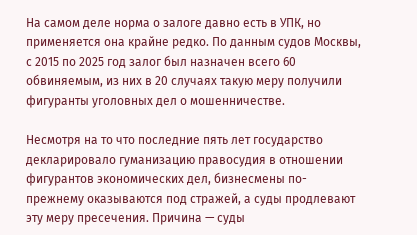На самом деле норма о залоге давно есть в УПК, но применяется она крайне редко. По данным судов Москвы, с 2015 по 2025 год залог был назначен всего 60 обвиняемым, из них в 20 случаях такую меру получили фигуранты уголовных дел о мошенничестве.

Несмотря на то что последние пять лет государство декларировало гуманизацию правосудия в отношении фигурантов экономических дел, бизнесмены по-прежнему оказываются под стражей, а суды продлевают эту меру пресечения. Причина — суды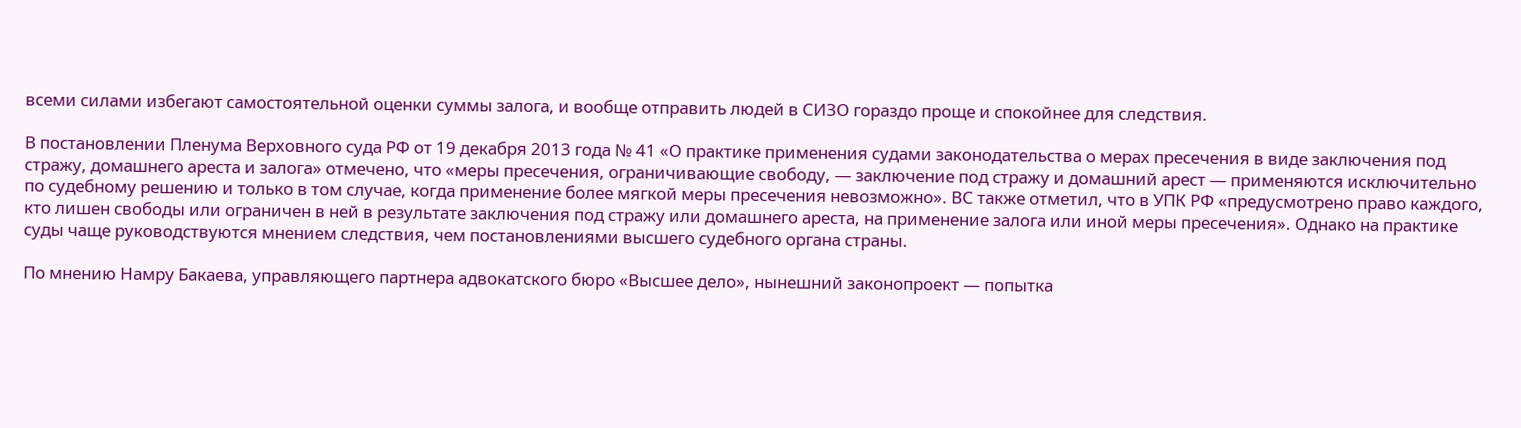всеми силами избегают самостоятельной оценки суммы залога, и вообще отправить людей в СИЗО гораздо проще и спокойнее для следствия.

В постановлении Пленума Верховного суда РФ от 19 декабря 2013 года № 41 «О практике применения судами законодательства о мерах пресечения в виде заключения под стражу, домашнего ареста и залога» отмечено, что «меры пресечения, ограничивающие свободу, — заключение под стражу и домашний арест — применяются исключительно по судебному решению и только в том случае, когда применение более мягкой меры пресечения невозможно». ВС также отметил, что в УПК РФ «предусмотрено право каждого, кто лишен свободы или ограничен в ней в результате заключения под стражу или домашнего ареста, на применение залога или иной меры пресечения». Однако на практике суды чаще руководствуются мнением следствия, чем постановлениями высшего судебного органа страны.

По мнению Намру Бакаева, управляющего партнера адвокатского бюро «Высшее дело», нынешний законопроект — попытка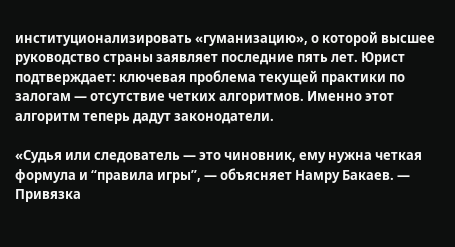институционализировать «гуманизацию», о которой высшее руководство страны заявляет последние пять лет. Юрист подтверждает: ключевая проблема текущей практики по залогам — отсутствие четких алгоритмов. Именно этот алгоритм теперь дадут законодатели.

«Судья или следователь — это чиновник, ему нужна четкая формула и “правила игры”, — объясняет Намру Бакаев. — Привязка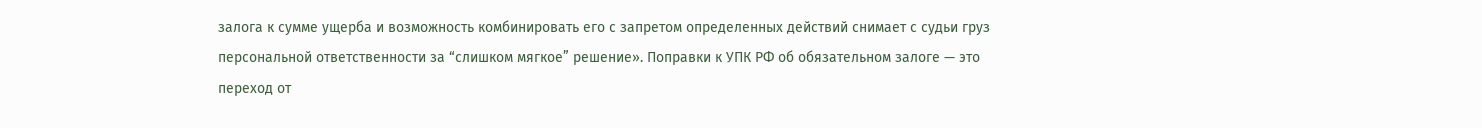залога к сумме ущерба и возможность комбинировать его с запретом определенных действий снимает с судьи груз персональной ответственности за “слишком мягкое” решение». Поправки к УПК РФ об обязательном залоге — это переход от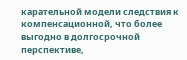карательной модели следствия к компенсационной, что более выгодно в долгосрочной перспективе,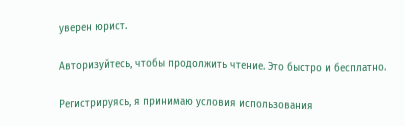уверен юрист.

Авторизуйтесь, чтобы продолжить чтение. Это быстро и бесплатно.

Регистрируясь, я принимаю условия использования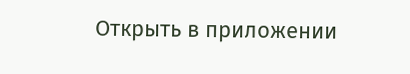Открыть в приложении